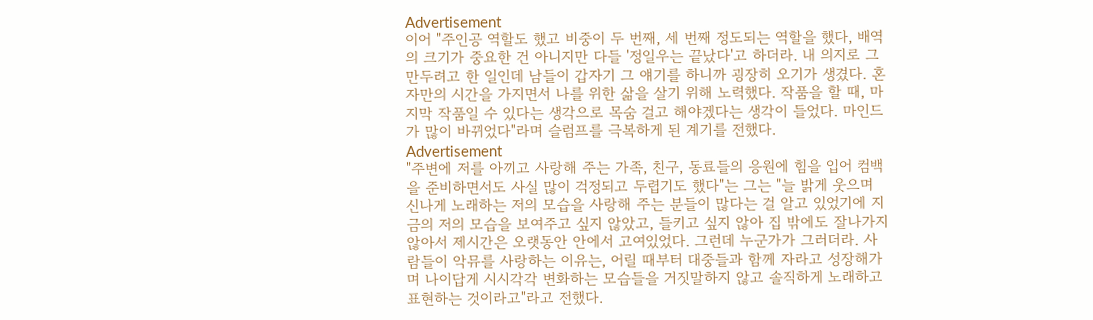Advertisement
이어 "주인공 역할도 했고 비중이 두 번째, 세 번째 정도되는 역할을 했다, 배역의 크기가 중요한 건 아니지만 다들 '정일우는 끝났다'고 하더라. 내 의지로 그만두려고 한 일인데 남들이 갑자기 그 얘기를 하니까 굉장히 오기가 생겼다. 혼자만의 시간을 가지면서 나를 위한 삶을 살기 위해 노력했다. 작품을 할 때, 마지막 작품일 수 있다는 생각으로 목숨 걸고 해야겠다는 생각이 들었다. 마인드가 많이 바뀌었다"라며 슬럼프를 극복하게 된 계기를 전했다.
Advertisement
"주변에 저를 아끼고 사랑해 주는 가족, 친구, 동료들의 응원에 힘을 입어 컴백을 준비하면서도 사실 많이 걱정되고 두렵기도 했다"는 그는 "늘 밝게 웃으며 신나게 노래하는 저의 모습을 사랑해 주는 분들이 많다는 걸 알고 있었기에 지금의 저의 모습을 보여주고 싶지 않았고, 들키고 싶지 않아 집 밖에도 잘나가지 않아서 제시간은 오랫동안 안에서 고여있었다. 그런데 누군가가 그러더라. 사람들이 악뮤를 사랑하는 이유는, 어릴 때부터 대중들과 함께 자라고 성장해가며 나이답게 시시각각 변화하는 모습들을 거짓말하지 않고 솔직하게 노래하고 표현하는 것이라고"라고 전했다.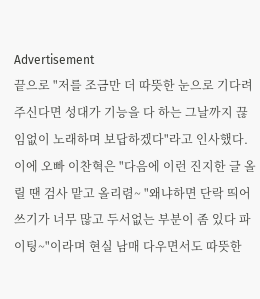Advertisement
끝으로 "저를 조금만 더 따뜻한 눈으로 기다려주신다면 성대가 기능을 다 하는 그날까지 끊임없이 노래하며 보답하겠다"라고 인사했다. 이에 오빠 이찬혁은 "다음에 이런 진지한 글 올릴 땐 검사 맡고 올리렴~ "왜냐하면 단락 띄어쓰기가 너무 많고 두서없는 부분이 좀 있다 파이팅~"이라며 현실 남매 다우면서도 따뜻한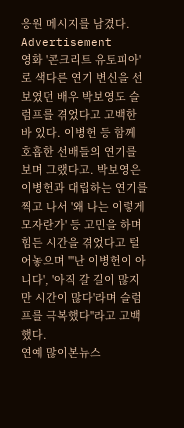응원 메시지를 남겼다.
Advertisement
영화 '콘크리트 유토피아'로 색다른 연기 변신을 선보였던 배우 박보영도 슬럼프를 겪었다고 고백한 바 있다. 이병헌 등 함께 호흡한 선배들의 연기를 보며 그랬다고. 박보영은 이병헌과 대립하는 연기를 찍고 나서 '왜 나는 이렇게 모자란가' 등 고민을 하며 힘든 시간을 겪었다고 털어놓으며 "'난 이병헌이 아니다', '아직 갈 길이 많지만 시간이 많다'라며 슬럼프를 극복했다"라고 고백했다.
연예 많이본뉴스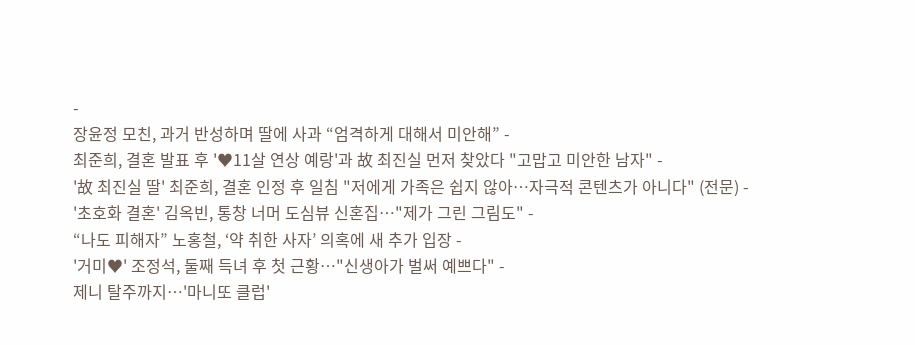-
장윤정 모친, 과거 반성하며 딸에 사과 “엄격하게 대해서 미안해” -
최준희, 결혼 발표 후 '♥11살 연상 예랑'과 故 최진실 먼저 찾았다 "고맙고 미안한 남자" -
'故 최진실 딸' 최준희, 결혼 인정 후 일침 "저에게 가족은 쉽지 않아…자극적 콘텐츠가 아니다" (전문) -
'초호화 결혼' 김옥빈, 통창 너머 도심뷰 신혼집…"제가 그린 그림도" -
“나도 피해자” 노홍철, ‘약 취한 사자’ 의혹에 새 추가 입장 -
'거미♥' 조정석, 둘째 득녀 후 첫 근황…"신생아가 벌써 예쁘다" -
제니 탈주까지…'마니또 클럽'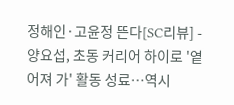정해인·고윤정 뜬다[SC리뷰] -
양요섭, 초동 커리어 하이로 '옅어져 가' 활동 성료…역시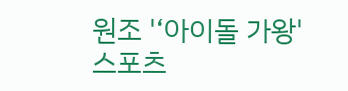원조 '‘아이돌 가왕'
스포츠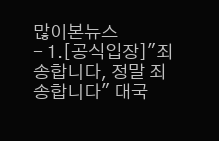많이본뉴스
- 1.[공식입장]"죄송합니다, 정말 죄송합니다" 대국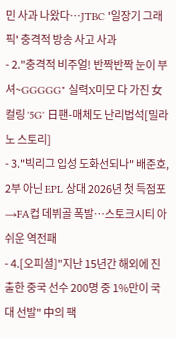민 사과 나왔다…JTBC '일장기 그래픽' 충격적 방송 사고 사과
- 2."충격적 비주얼! 반짝반짝 눈이 부셔~GGGGG" 실력X미모 다 가진 女컬링 '5G' 日팬-매체도 난리법석[밀라노 스토리]
- 3."빅리그 입성 도화선되나" 배준호, 2부 아닌 EPL 상대 2026년 첫 득점포→FA컵 데뷔골 폭발…스토크시티 아쉬운 역전패
- 4.[오피셜]"지난 15년간 해외에 진출한 중국 선수 200명 중 1%만이 국대 선발" 中의 팩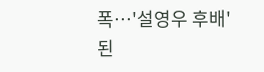폭…'설영우 후배' 된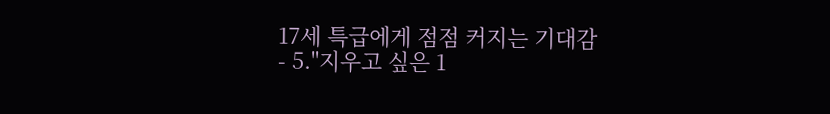17세 특급에게 점점 커지는 기대감
- 5."지우고 싶은 1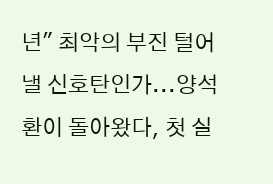년" 최악의 부진 털어낼 신호탄인가...양석환이 돌아왔다, 첫 실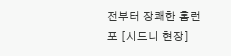전부터 장쾌한 홈런포 [시드니 현장]